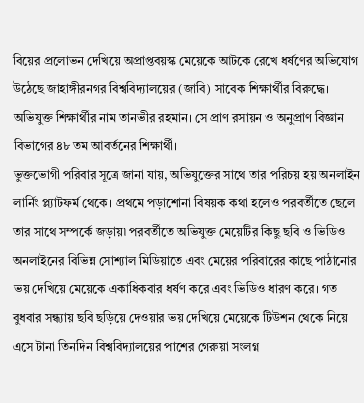বিয়ের প্রলোভন দেখিয়ে অপ্রাপ্তবয়স্ক মেয়েকে আটকে রেখে ধর্ষণের অভিযোগ উঠেছে জাহাঙ্গীরনগর বিশ্ববিদ্যালয়ের (জাবি) সাবেক শিক্ষার্থীর বিরুদ্ধে।
অভিযুক্ত শিক্ষার্থীর নাম তানভীর রহমান। সে প্রাণ রসায়ন ও অনুপ্রাণ বিজ্ঞান বিভাগের ৪৮ তম আবর্তনের শিক্ষার্থী।
ভুক্তভোগী পরিবার সূত্রে জানা যায়, অভিযুক্তের সাথে তার পরিচয় হয় অনলাইন লার্নিং প্ল্যাটফর্ম থেকে। প্রথমে পড়াশোনা বিষয়ক কথা হলেও পরবর্তীতে ছেলে তার সাথে সম্পর্কে জড়ায়৷ পরবর্তীতে অভিযুক্ত মেয়েটির কিছু ছবি ও ভিডিও অনলাইনের বিভিন্ন সোশ্যাল মিডিয়াতে এবং মেয়ের পরিবারের কাছে পাঠানোর ভয় দেখিয়ে মেয়েকে একাধিকবার ধর্ষণ করে এবং ভিডিও ধারণ করে। গত বুধবার সন্ধ্যায় ছবি ছড়িয়ে দেওয়ার ভয় দেখিয়ে মেয়েকে টিউশন থেকে নিয়ে এসে টানা তিনদিন বিশ্ববিদ্যালয়ের পাশের গেরুয়া সংলগ্ন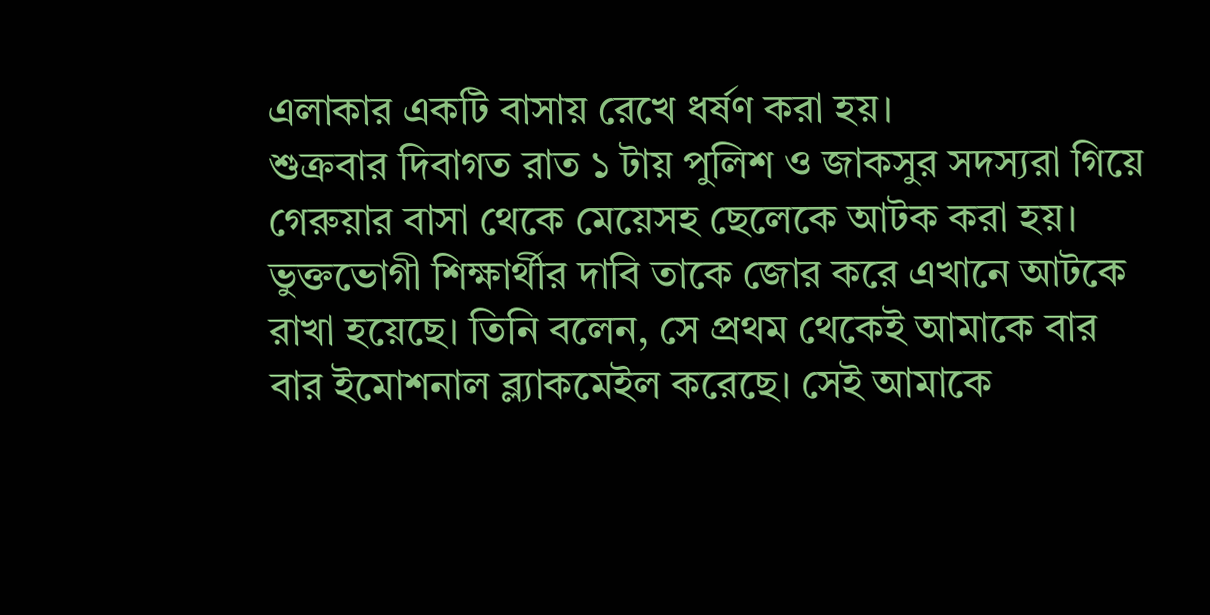এলাকার একটি বাসায় রেখে ধর্ষণ করা হয়।
শুক্রবার দিবাগত রাত ১ টায় পুলিশ ও জাকসুর সদস্যরা গিয়ে গেরুয়ার বাসা থেকে মেয়েসহ ছেলেকে আটক করা হয়।
ভুক্তভোগী শিক্ষার্থীর দাবি তাকে জোর করে এখানে আটকে রাখা হয়েছে। তিনি বলেন, সে প্রথম থেকেই আমাকে বার বার ইমোশনাল ব্ল্যাকমেইল করেছে। সেই আমাকে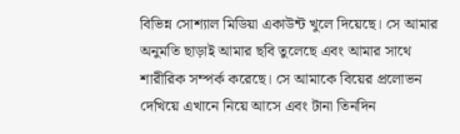বিভিন্ন সোশ্যাল মিডিয়া একাউন্ট খুলে দিয়েছে। সে আমার অনুমতি ছাড়াই আমার ছবি তুলেছে এবং আমার সাথে শারীরিক সম্পর্ক করেছে। সে আমাকে বিয়ের প্রলোভন দেখিয়ে এখানে নিয়ে আসে এবং টানা তিনদিন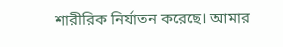শারীরিক নির্যাতন করেছে। আমার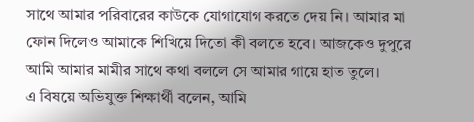সাথে আমার পরিবারের কাউকে যোগাযোগ করতে দেয় নি। আমার মা ফোন দিলেও আমাকে শিখিয়ে দিতো কী বলতে হবে। আজকেও দুপুরে আমি আমার মামীর সাথে কথা বললে সে আমার গায়ে হাত তুলে।
এ বিষয়ে অভিযুক্ত শিক্ষার্থী বলেন, আমি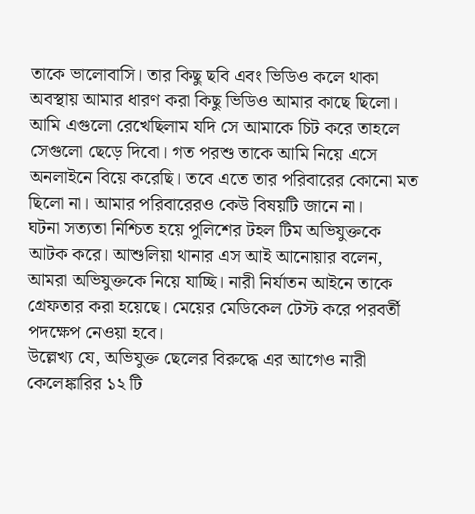তাকে ভালোবাসি। তার কিছু ছবি এবং ভিডিও কলে থাকা অবস্থায় আমার ধারণ করা কিছু ভিডিও আমার কাছে ছিলো। আমি এগুলো রেখেছিলাম যদি সে আমাকে চিট করে তাহলে সেগুলো ছেড়ে দিবো। গত পরশু তাকে আমি নিয়ে এসে অনলাইনে বিয়ে করেছি। তবে এতে তার পরিবারের কোনো মত ছিলো না। আমার পরিবারেরও কেউ বিষয়টি জানে না।
ঘটনা সত্যতা নিশ্চিত হয়ে পুলিশের টহল টিম অভিযুক্তকে আটক করে। আশুলিয়া থানার এস আই আনোয়ার বলেন, আমরা অভিযুক্তকে নিয়ে যাচ্ছি। নারী নির্যাতন আইনে তাকে গ্রেফতার করা হয়েছে। মেয়ের মেডিকেল টেস্ট করে পরবর্তী পদক্ষেপ নেওয়া হবে।
উল্লেখ্য যে, অভিযুক্ত ছেলের বিরুদ্ধে এর আগেও নারী কেলেঙ্কারির ১২ টি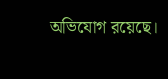অভিযোগ রয়েছে।